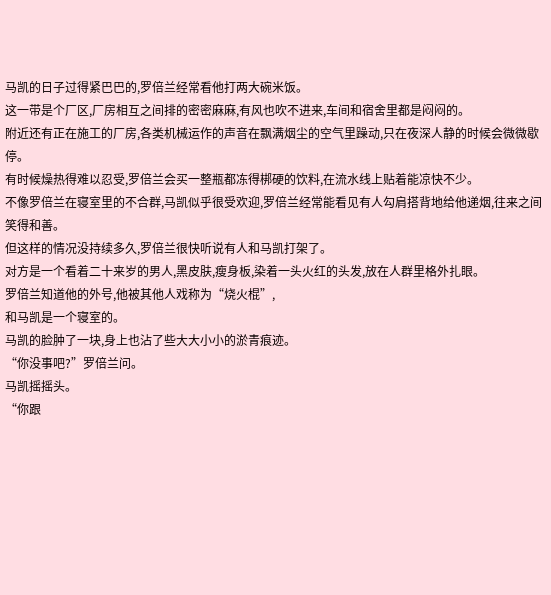马凯的日子过得紧巴巴的,罗倍兰经常看他打两大碗米饭。
这一带是个厂区,厂房相互之间排的密密麻麻,有风也吹不进来,车间和宿舍里都是闷闷的。
附近还有正在施工的厂房,各类机械运作的声音在飘满烟尘的空气里躁动,只在夜深人静的时候会微微歇停。
有时候燥热得难以忍受,罗倍兰会买一整瓶都冻得梆硬的饮料,在流水线上贴着能凉快不少。
不像罗倍兰在寝室里的不合群,马凯似乎很受欢迎,罗倍兰经常能看见有人勾肩搭背地给他递烟,往来之间笑得和善。
但这样的情况没持续多久,罗倍兰很快听说有人和马凯打架了。
对方是一个看着二十来岁的男人,黑皮肤,瘦身板,染着一头火红的头发,放在人群里格外扎眼。
罗倍兰知道他的外号,他被其他人戏称为“烧火棍”,
和马凯是一个寝室的。
马凯的脸肿了一块,身上也沾了些大大小小的淤青痕迹。
“你没事吧?”罗倍兰问。
马凯摇摇头。
“你跟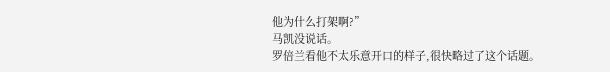他为什么打架啊?”
马凯没说话。
罗倍兰看他不太乐意开口的样子,很快略过了这个话题。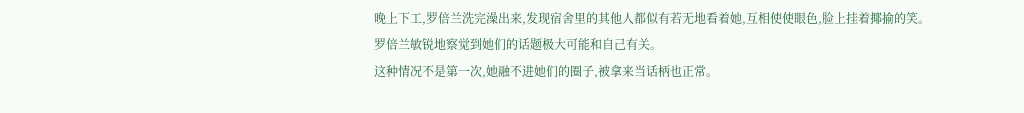晚上下工,罗倍兰洗完澡出来,发现宿舍里的其他人都似有若无地看着她,互相使使眼色,脸上挂着揶揄的笑。
罗倍兰敏锐地察觉到她们的话题极大可能和自己有关。
这种情况不是第一次,她融不进她们的圈子,被拿来当话柄也正常。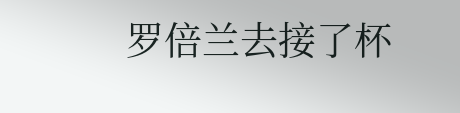罗倍兰去接了杯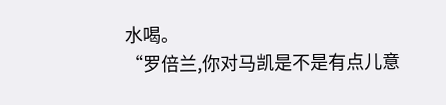水喝。
“罗倍兰,你对马凯是不是有点儿意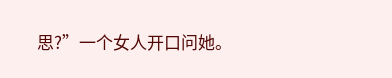思?”一个女人开口问她。